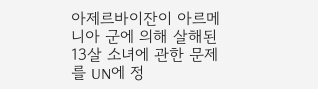아제르바이잔이 아르메니아 군에 의해 살해된 13살 소녀에 관한 문제를 UN에 정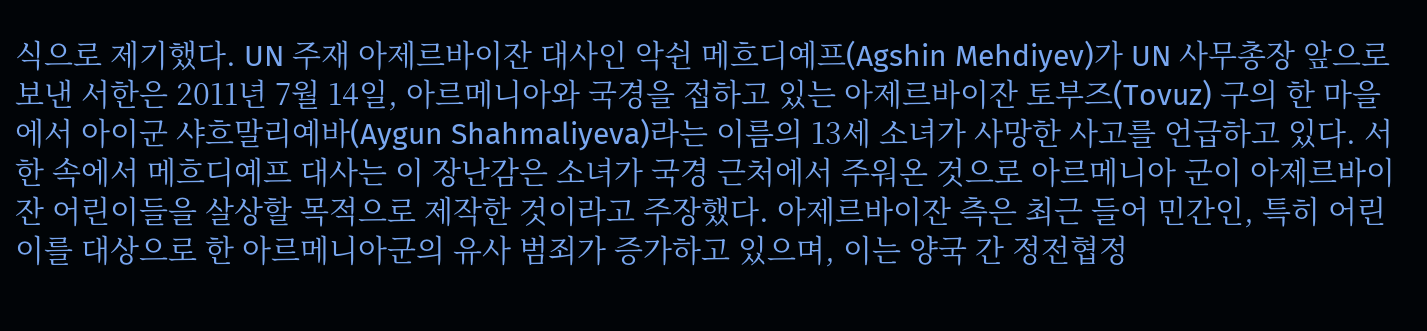식으로 제기했다. UN 주재 아제르바이잔 대사인 악쉰 메흐디예프(Agshin Mehdiyev)가 UN 사무총장 앞으로 보낸 서한은 2011년 7월 14일, 아르메니아와 국경을 접하고 있는 아제르바이잔 토부즈(Tovuz) 구의 한 마을에서 아이군 샤흐말리예바(Aygun Shahmaliyeva)라는 이름의 13세 소녀가 사망한 사고를 언급하고 있다. 서한 속에서 메흐디예프 대사는 이 장난감은 소녀가 국경 근처에서 주워온 것으로 아르메니아 군이 아제르바이잔 어린이들을 살상할 목적으로 제작한 것이라고 주장했다. 아제르바이잔 측은 최근 들어 민간인, 특히 어린이를 대상으로 한 아르메니아군의 유사 범죄가 증가하고 있으며, 이는 양국 간 정전협정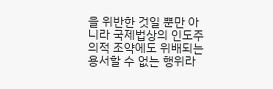을 위반한 것일 뿐만 아니라 국제법상의 인도주의적 조약에도 위배되는 용서할 수 없는 행위라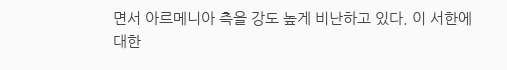면서 아르메니아 측을 강도 높게 비난하고 있다. 이 서한에 대한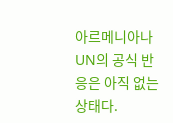아르메니아나 UN의 공식 반응은 아직 없는 상태다.